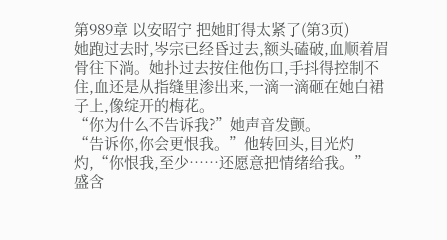第989章 以安昭宁 把她盯得太紧了(第3页)
她跑过去时,岑宗已经昏过去,额头磕破,血顺着眉骨往下淌。她扑过去按住他伤口,手抖得控制不住,血还是从指缝里渗出来,一滴一滴砸在她白裙子上,像绽开的梅花。
“你为什么不告诉我?”她声音发颤。
“告诉你,你会更恨我。”他转回头,目光灼灼,“你恨我,至少……还愿意把情绪给我。”
盛含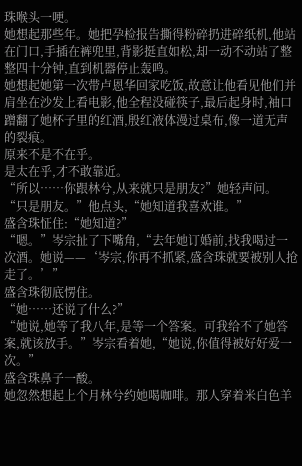珠喉头一哽。
她想起那些年。她把孕检报告撕得粉碎扔进碎纸机,他站在门口,手插在裤兜里,背影挺直如松,却一动不动站了整整四十分钟,直到机器停止轰鸣。
她想起她第一次带卢恩华回家吃饭,故意让他看见他们并肩坐在沙发上看电影,他全程没碰筷子,最后起身时,袖口蹭翻了她杯子里的红酒,殷红液体漫过桌布,像一道无声的裂痕。
原来不是不在乎。
是太在乎,才不敢靠近。
“所以……你跟林兮,从来就只是朋友?”她轻声问。
“只是朋友。”他点头,“她知道我喜欢谁。”
盛含珠怔住:“她知道?”
“嗯。”岑宗扯了下嘴角,“去年她订婚前,找我喝过一次酒。她说——‘岑宗,你再不抓紧,盛含珠就要被别人抢走了。’”
盛含珠彻底愣住。
“她……还说了什么?”
“她说,她等了我八年,是等一个答案。可我给不了她答案,就该放手。”岑宗看着她,“她说,你值得被好好爱一次。”
盛含珠鼻子一酸。
她忽然想起上个月林兮约她喝咖啡。那人穿着米白色羊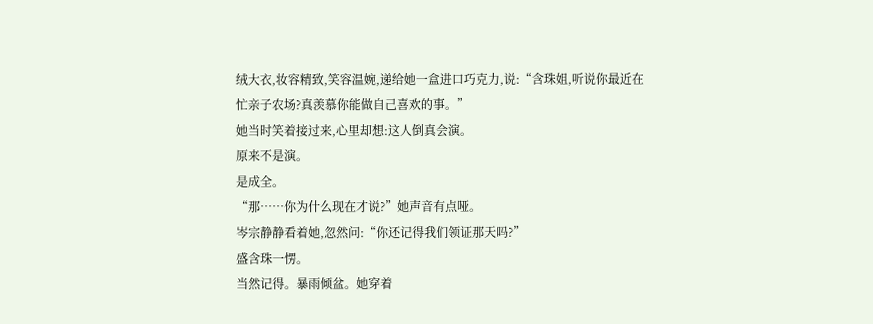绒大衣,妆容精致,笑容温婉,递给她一盒进口巧克力,说:“含珠姐,听说你最近在忙亲子农场?真羡慕你能做自己喜欢的事。”
她当时笑着接过来,心里却想:这人倒真会演。
原来不是演。
是成全。
“那……你为什么现在才说?”她声音有点哑。
岑宗静静看着她,忽然问:“你还记得我们领证那天吗?”
盛含珠一愣。
当然记得。暴雨倾盆。她穿着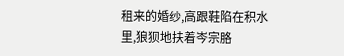租来的婚纱,高跟鞋陷在积水里,狼狈地扶着岑宗胳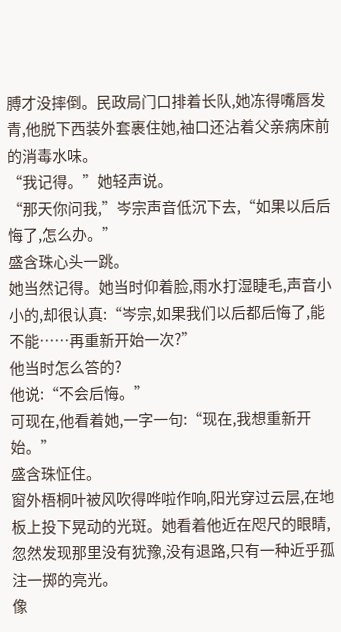膊才没摔倒。民政局门口排着长队,她冻得嘴唇发青,他脱下西装外套裹住她,袖口还沾着父亲病床前的消毒水味。
“我记得。”她轻声说。
“那天你问我,”岑宗声音低沉下去,“如果以后后悔了,怎么办。”
盛含珠心头一跳。
她当然记得。她当时仰着脸,雨水打湿睫毛,声音小小的,却很认真:“岑宗,如果我们以后都后悔了,能不能……再重新开始一次?”
他当时怎么答的?
他说:“不会后悔。”
可现在,他看着她,一字一句:“现在,我想重新开始。”
盛含珠怔住。
窗外梧桐叶被风吹得哗啦作响,阳光穿过云层,在地板上投下晃动的光斑。她看着他近在咫尺的眼睛,忽然发现那里没有犹豫,没有退路,只有一种近乎孤注一掷的亮光。
像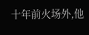十年前火场外,他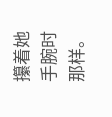攥着她手腕时那样。